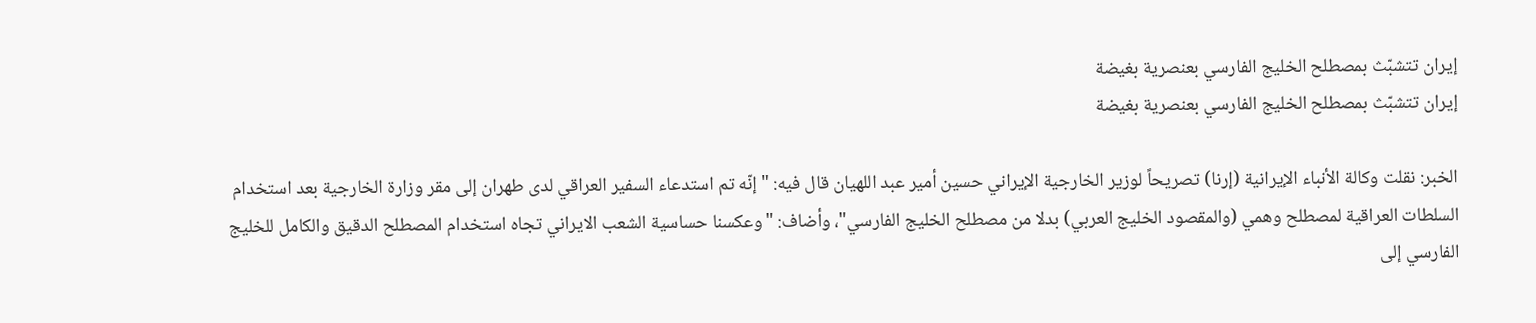إيران تتشبّث بمصطلح الخليج الفارسي بعنصرية بغيضة
إيران تتشبّث بمصطلح الخليج الفارسي بعنصرية بغيضة

الخبر: نقلت وكالة الأنباء الإيرانية (إرنا) تصريحاً لوزير الخارجية الإيراني حسين أمير عبد اللهيان قال فيه: "إنّه تم استدعاء السفير العراقي لدى طهران إلى مقر وزارة الخارجية بعد استخدام السلطات العراقية لمصطلح وهمي (والمقصود الخليج العربي) بدلا من مصطلح الخليج الفارسي"، وأضاف: "وعكسنا حساسية الشعب الايراني تجاه استخدام المصطلح الدقيق والكامل للخليج الفارسي إلى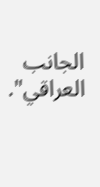الجانب العراقي".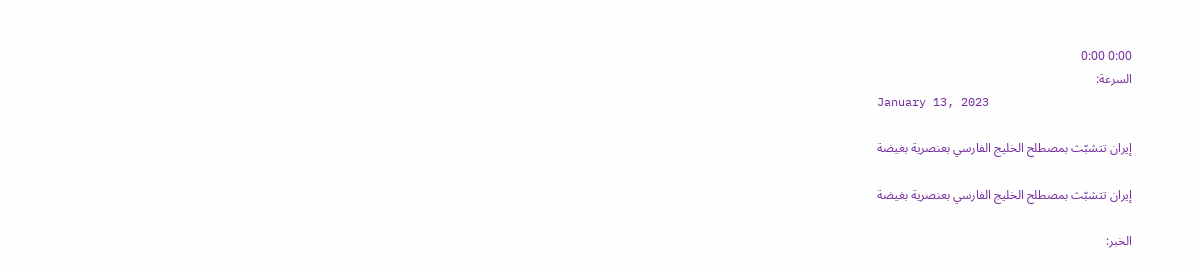0:00 0:00
السرعة:
January 13, 2023

إيران تتشبّث بمصطلح الخليج الفارسي بعنصرية بغيضة

إيران تتشبّث بمصطلح الخليج الفارسي بعنصرية بغيضة

الخبر: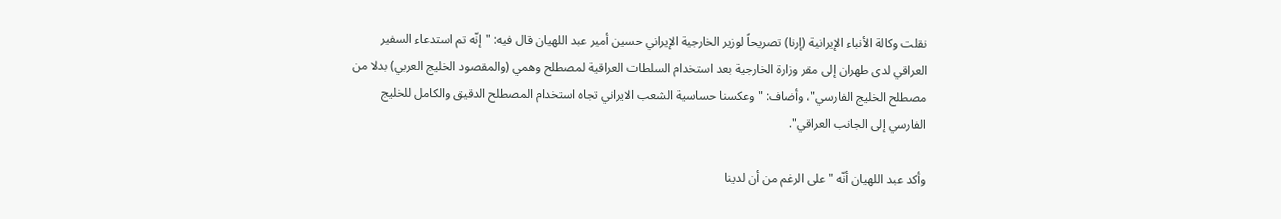نقلت وكالة الأنباء الإيرانية (إرنا) تصريحاً لوزير الخارجية الإيراني حسين أمير عبد اللهيان قال فيه: "إنّه تم استدعاء السفير العراقي لدى طهران إلى مقر وزارة الخارجية بعد استخدام السلطات العراقية لمصطلح وهمي (والمقصود الخليج العربي) بدلا من مصطلح الخليج الفارسي"، وأضاف: "وعكسنا حساسية الشعب الايراني تجاه استخدام المصطلح الدقيق والكامل للخليج الفارسي إلى الجانب العراقي".

وأكد عبد اللهيان أنّه "على الرغم من أن لدينا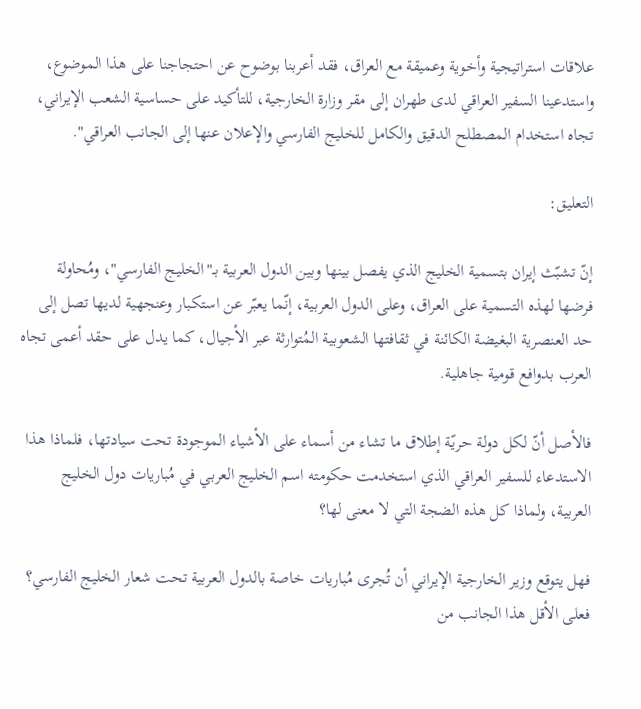علاقات استراتيجية وأخوية وعميقة مع العراق، فقد أعربنا بوضوح عن احتجاجنا على هذا الموضوع، واستدعينا السفير العراقي لدى طهران إلى مقر وزارة الخارجية، للتأكيد على حساسية الشعب الإيراني، تجاه استخدام المصطلح الدقيق والكامل للخليج الفارسي والإعلان عنها إلى الجانب العراقي".

التعليق:

إنّ تشبّث إيران بتسمية الخليج الذي يفصل بينها وبين الدول العربية بـ"الخليج الفارسي"، ومُحاولة فرضها لهذه التسمية على العراق، وعلى الدول العربية، إنّما يعبّر عن استكبار وعنجهية لديها تصل إلى حد العنصرية البغيضة الكائنة في ثقافتها الشعوبية المُتوارثة عبر الأجيال، كما يدل على حقد أعمى تجاه العرب بدوافع قومية جاهلية.

فالأصل أنّ لكل دولة حريّة إطلاق ما تشاء من أسماء على الأشياء الموجودة تحت سيادتها، فلماذا هذا الاستدعاء للسفير العراقي الذي استخدمت حكومته اسم الخليج العربي في مُباريات دول الخليج العربية، ولماذا كل هذه الضجة التي لا معنى لها؟

فهل يتوقع وزير الخارجية الإيراني أن تُجرى مُباريات خاصة بالدول العربية تحت شعار الخليج الفارسي؟ فعلى الأقل هذا الجانب من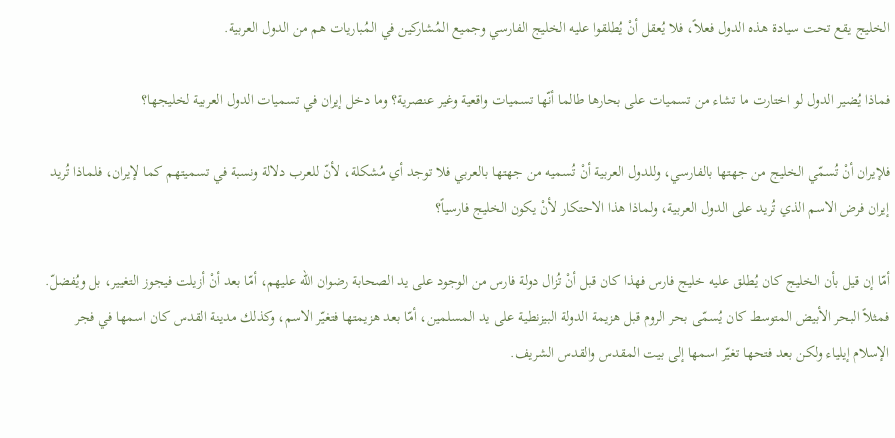الخليج يقع تحت سيادة هذه الدول فعلاً، فلا يُعقل أنْ يُطلقوا عليه الخليج الفارسي وجميع المُشاركين في المُباريات هم من الدول العربية.

فماذا يُضير الدول لو اختارت ما تشاء من تسميات على بحارها طالما أنّها تسميات واقعية وغير عنصرية؟ وما دخل إيران في تسميات الدول العربية لخليجها؟

فلإيران أنْ تُسمّي الخليج من جهتها بالفارسي، وللدول العربية أنْ تُسميه من جهتها بالعربي فلا توجد أي مُشكلة، لأنّ للعرب دلالة ونسبة في تسميتهم كما لإيران، فلماذا تُريد إيران فرض الاسم الذي تُريد على الدول العربية، ولماذا هذا الاحتكار لأنْ يكون الخليج فارسياً؟

أمّا إن قيل بأن الخليج كان يُطلق عليه خليج فارس فهذا كان قبل أنْ تُزال دولة فارس من الوجود على يد الصحابة رضوان الله عليهم، أمّا بعد أنْ أزيلت فيجوز التغيير، بل ويُفضلّ. فمثلاً البحر الأبيض المتوسط كان يُسمّى بحر الروم قبل هزيمة الدولة البيزنطية على يد المسلمين، أمّا بعد هزيمتها فتغيّر الاسم، وكذلك مدينة القدس كان اسمها في فجر الإسلام إيلياء ولكن بعد فتحها تغيّر اسمها إلى بيت المقدس والقدس الشريف.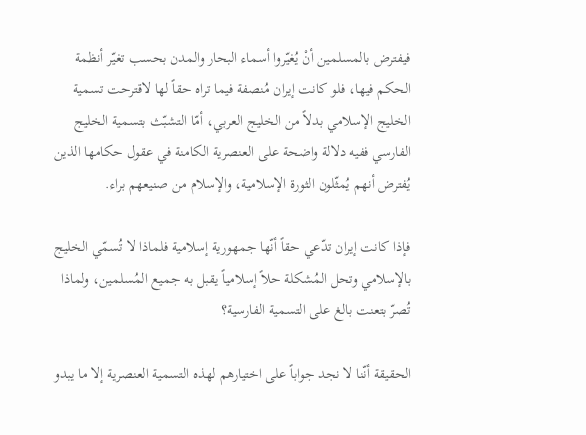فيفترض بالمسلمين أنْ يُغيّروا أسماء البحار والمدن بحسب تغيّر أنظمة الحكم فيها، فلو كانت إيران مُنصفة فيما تراه حقاً لها لاقترحت تسمية الخليج الإسلامي بدلاً من الخليج العربي، أمّا التشبّث بتسمية الخليج الفارسي ففيه دلالة واضحة على العنصرية الكامنة في عقول حكامها الذين يُفترض أنهم يُمثّلون الثورة الإسلامية، والإسلام من صنيعهم براء.

فإذا كانت إيران تدّعي حقاً أنّها جمهورية إسلامية فلماذا لا تُسمّي الخليج بالإسلامي وتحل المُشكلة حلاً إسلامياً يقبل به جميع المُسلمين، ولماذا تُصرّ بتعنت بالغ على التسمية الفارسية؟

الحقيقة أنّنا لا نجد جواباً على اختيارهم لهذه التسمية العنصرية إلا ما يبدو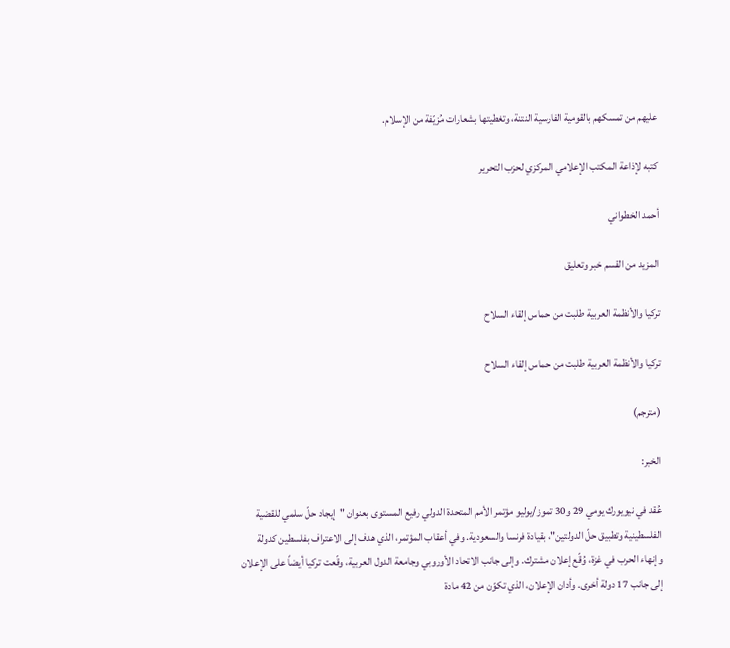عليهم من تمسكهم بالقومية الفارسية النتنة، وتغطيتها بشعارات مُزيّفة من الإسلام.

كتبه لإذاعة المكتب الإعلامي المركزي لحزب التحرير

أحمد الخطواني

المزيد من القسم خبر وتعليق

تركيا والأنظمة العربية طلبت من حماس إلقاء السلاح

تركيا والأنظمة العربية طلبت من حماس إلقاء السلاح

(مترجم)

الخبر:

عُقد في نيويورك يومي 29 و30 تموز/يوليو مؤتمر الأمم المتحدة الدولي رفيع المستوى بعنوان "إيجاد حلّ سلمي للقضية الفلسطينية وتطبيق حلّ الدولتين"، بقيادة فرنسا والسعودية. وفي أعقاب المؤتمر، الذي هدف إلى الاعتراف بفلسطين كدولة وإنهاء الحرب في غزة، وُقّع إعلان مشترك. وإلى جانب الاتحاد الأوروبي وجامعة الدول العربية، وقّعت تركيا أيضاً على الإعلان إلى جانب 17 دولة أخرى. وأدان الإعلان، الذي تكوّن من 42 مادة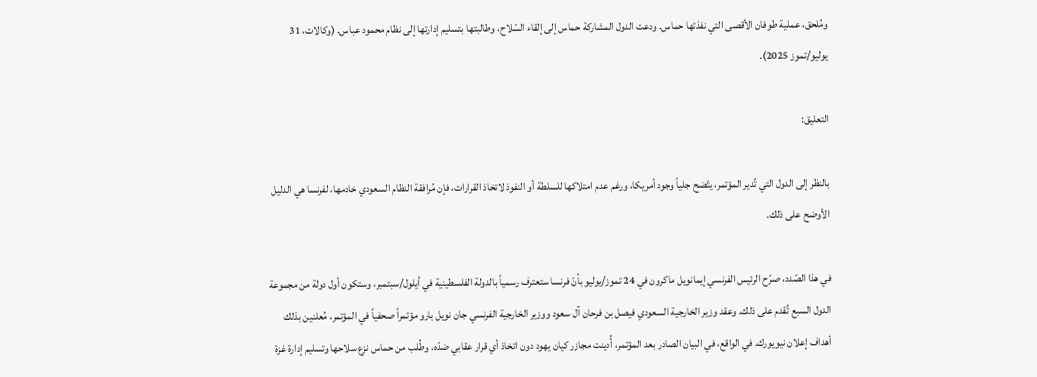ومُلحق، عملية طوفان الأقصى التي نفذتها حماس. ودعت الدول المشاركة حماس إلى إلقاء السّلاح، وطالبتها بتسليم إدارتها إلى نظام محمود عباس. (وكالات، 31 يوليو/تموز 2025).

التعليق:

بالنظر إلى الدول التي تُدير المؤتمر، يتّضح جلياً وجود أمريكا، ورغم عدم امتلاكها للسلطة أو النفوذ لاتخاذ القرارات، فإن مُرافقة النظام السعودي خادمها، لفرنسا هي الدليل الأوضح على ذلك.

في هذا الصّدد، صرّح الرئيس الفرنسي إيمانويل ماكرون في 24 تموز/يوليو بأنّ فرنسا ستعترف رسمياً بالدولة الفلسطينية في أيلول/سبتمبر، وستكون أول دولة من مجموعة الدول السبع تُقدم على ذلك. وعقد وزير الخارجية السعودي فيصل بن فرحان آل سعود ووزير الخارجية الفرنسي جان نويل بارو مؤتمراً صحفياً في المؤتمر، مُعلنين بذلك أهداف إعلان نيويورك. في الواقع، في البيان الصادر بعد المؤتمر، أُدينت مجازر كيان يهود دون اتخاذ أي قرار عقابي ضدّه، وطُلب من حماس نزع سلاحها وتسليم إدارة غزة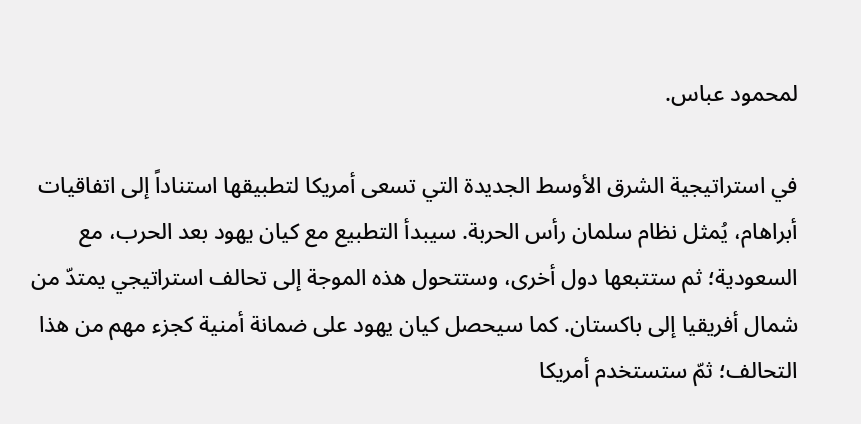لمحمود عباس.

في استراتيجية الشرق الأوسط الجديدة التي تسعى أمريكا لتطبيقها استناداً إلى اتفاقيات أبراهام، يُمثل نظام سلمان رأس الحربة. سيبدأ التطبيع مع كيان يهود بعد الحرب، مع السعودية؛ ثم ستتبعها دول أخرى، وستتحول هذه الموجة إلى تحالف استراتيجي يمتدّ من شمال أفريقيا إلى باكستان. كما سيحصل كيان يهود على ضمانة أمنية كجزء مهم من هذا التحالف؛ ثمّ ستستخدم أمريكا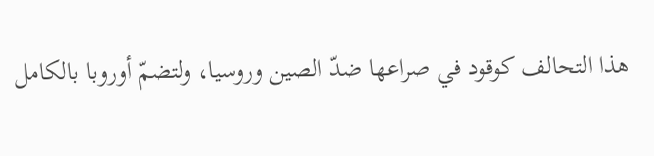هذا التحالف كوقود في صراعها ضدّ الصين وروسيا، ولتضمّ أوروبا بالكامل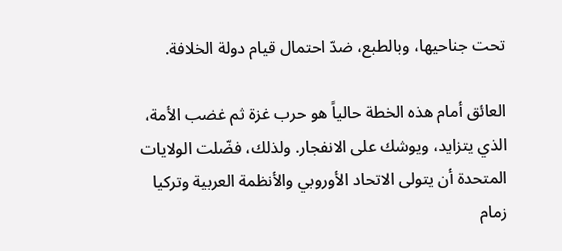تحت جناحيها، وبالطبع، ضدّ احتمال قيام دولة الخلافة.

العائق أمام هذه الخطة حالياً هو حرب غزة ثم غضب الأمة، الذي يتزايد، ويوشك على الانفجار. ولذلك، فضّلت الولايات المتحدة أن يتولى الاتحاد الأوروبي والأنظمة العربية وتركيا زمام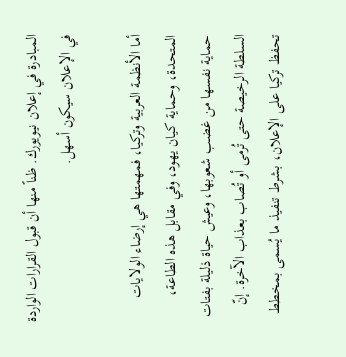المبادرة في إعلان نيويورك. ظناً منها أن قبول القرارات الواردة في الإعلان سيكون أسهل.

أما الأنظمة العربية وتركيا، فمهمتها هي إرضاء الولايات المتحدة، وحماية كيان يهود، وفي مقابل هذه الطاعة، حماية نفسها من غضب شعوبها، وعيش حياة ذليلة بفتات السلطة الرخيصة حتى تُرمى أو تُصاب بعذاب الآخرة. إنّ تحفظ تركيا على الإعلان، بشرط تنفيذ ما يُسمى بمخطط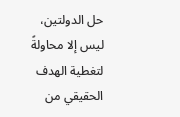حل الدولتين، ليس إلا محاولةً لتغطية الهدف الحقيقي من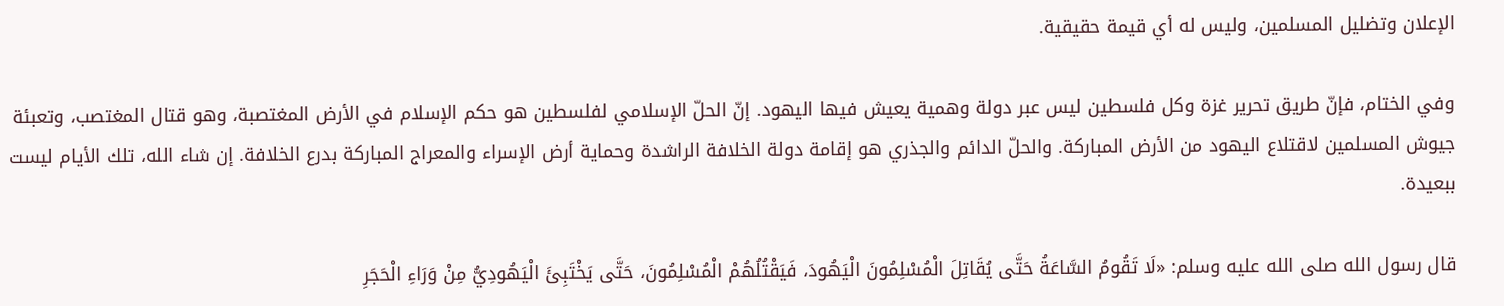الإعلان وتضليل المسلمين، وليس له أي قيمة حقيقية.

وفي الختام، فإنّ طريق تحرير غزة وكل فلسطين ليس عبر دولة وهمية يعيش فيها اليهود. إنّ الحلّ الإسلامي لفلسطين هو حكم الإسلام في الأرض المغتصبة، وهو قتال المغتصب، وتعبئة جيوش المسلمين لاقتلاع اليهود من الأرض المباركة. والحلّ الدائم والجذري هو إقامة دولة الخلافة الراشدة وحماية أرض الإسراء والمعراج المباركة بدرع الخلافة. إن شاء الله، تلك الأيام ليست ببعيدة.

قال رسول الله صلى الله عليه وسلم: «لَا تَقُومُ السَّاعَةُ حَتَّى يُقَاتِلَ الْمُسْلِمُونَ الْيَهُودَ، فَيَقْتُلُهُمْ الْمُسْلِمُونَ، حَتَّى يَخْتَبِئَ الْيَهُودِيُّ مِنْ وَرَاءِ الْحَجَرِ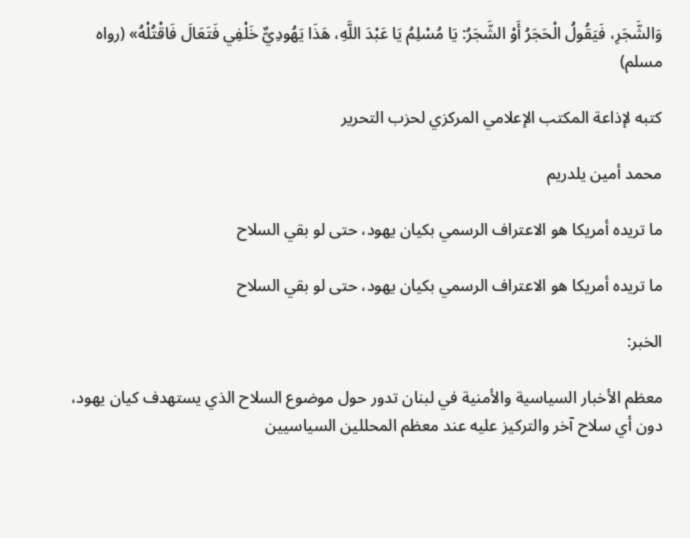وَالشَّجَرِ، فَيَقُولُ الْحَجَرُ أَوْ الشَّجَرُ: يَا مُسْلِمُ يَا عَبْدَ اللَّهِ، هَذَا يَهُودِيٌّ خَلْفِي فَتَعَالَ فَاقْتُلْهُ» (رواه مسلم)

كتبه لإذاعة المكتب الإعلامي المركزي لحزب التحرير

محمد أمين يلدريم

ما تريده أمريكا هو الاعتراف الرسمي بكيان يهود، حتى لو بقي السلاح

ما تريده أمريكا هو الاعتراف الرسمي بكيان يهود، حتى لو بقي السلاح

الخبر:

معظم الأخبار السياسية والأمنية في لبنان تدور حول موضوع السلاح الذي يستهدف كيان يهود، دون أي سلاح آخر والتركيز عليه عند معظم المحللين السياسيين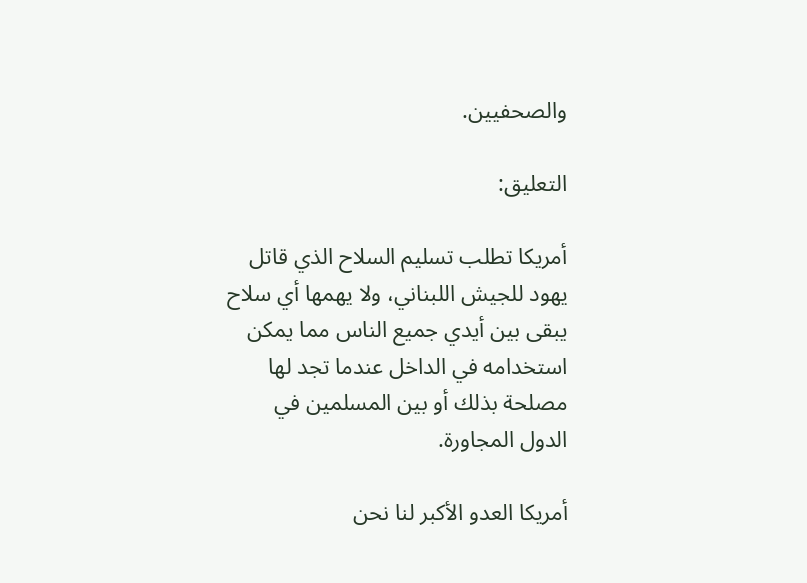والصحفيين.

التعليق:

أمريكا تطلب تسليم السلاح الذي قاتل يهود للجيش اللبناني، ولا يهمها أي سلاح يبقى بين أيدي جميع الناس مما يمكن استخدامه في الداخل عندما تجد لها مصلحة بذلك أو بين المسلمين في الدول المجاورة.

أمريكا العدو الأكبر لنا نحن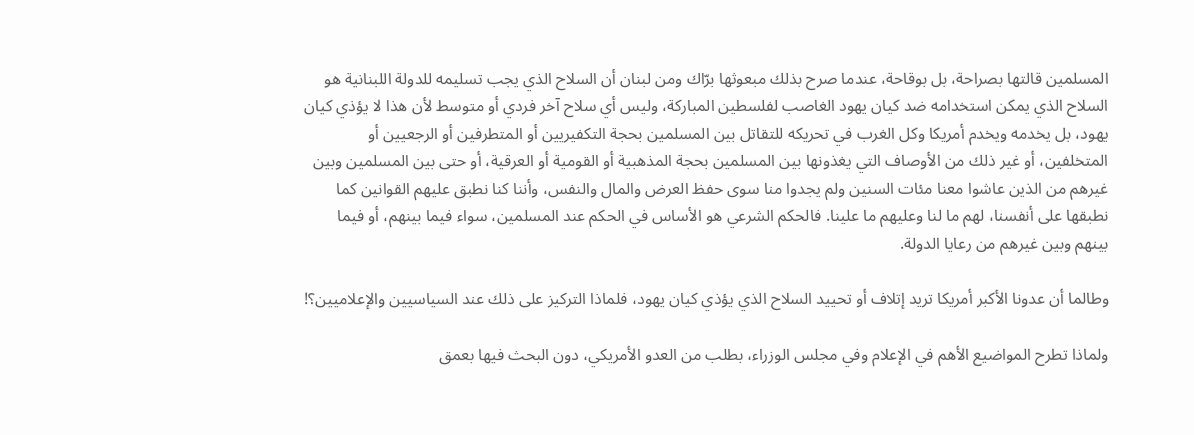المسلمين قالتها بصراحة، بل بوقاحة، عندما صرح بذلك مبعوثها برّاك ومن لبنان أن السلاح الذي يجب تسليمه للدولة اللبنانية هو السلاح الذي يمكن استخدامه ضد كيان يهود الغاصب لفلسطين المباركة، وليس أي سلاح آخر فردي أو متوسط لأن هذا لا يؤذي كيان يهود، بل يخدمه ويخدم أمريكا وكل الغرب في تحريكه للتقاتل بين المسلمين بحجة التكفيريين أو المتطرفين أو الرجعيين أو المتخلفين، أو غير ذلك من الأوصاف التي يغذونها بين المسلمين بحجة المذهبية أو القومية أو العرقية، أو حتى بين المسلمين وبين غيرهم من الذين عاشوا معنا مئات السنين ولم يجدوا منا سوى حفظ العرض والمال والنفس، وأننا كنا نطبق عليهم القوانين كما نطبقها على أنفسنا، لهم ما لنا وعليهم ما علينا. فالحكم الشرعي هو الأساس في الحكم عند المسلمين، سواء فيما بينهم، أو فيما بينهم وبين غيرهم من رعايا الدولة.

وطالما أن عدونا الأكبر أمريكا تريد إتلاف أو تحييد السلاح الذي يؤذي كيان يهود، فلماذا التركيز على ذلك عند السياسيين والإعلاميين؟!

ولماذا تطرح المواضيع الأهم في الإعلام وفي مجلس الوزراء، بطلب من العدو الأمريكي، دون البحث فيها بعمق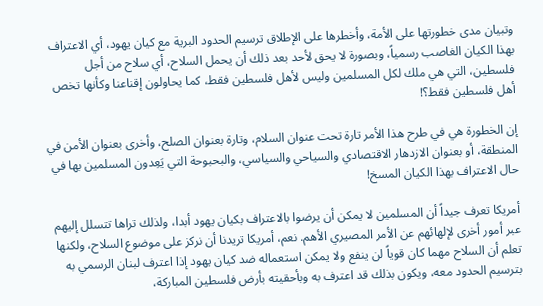وتبيان مدى خطورتها على الأمة، وأخطرها على الإطلاق ترسيم الحدود البرية مع كيان يهود، أي الاعتراف بهذا الكيان الغاصب رسمياً، وبصورة لا يحق لأحد بعد ذلك أن يحمل السلاح، أي سلاح من أجل فلسطين، التي هي ملك لكل المسلمين وليس لأهل فلسطين فقط، كما يحاولون إقناعنا وكأنها تخص أهل فلسطين فقط؟!

إن الخطورة هي في طرح هذا الأمر تارة تحت عنوان السلام، وتارة بعنوان الصلح، وأخرى بعنوان الأمن في المنطقة، أو بعنوان الازدهار الاقتصادي والسياحي والسياسي، والبحبوحة التي يَعِدون المسلمين بها في حال الاعتراف بهذا الكيان المسخ!

أمريكا تعرف جيداً أن المسلمين لا يمكن أن يرضوا بالاعتراف بكيان يهود أبدا، ولذلك تراها تتسلل إليهم عبر أمور أخرى لإلهائهم عن الأمر المصيري الأهم. نعم، أمريكا تريدنا أن نركز على موضوع السلاح، ولكنها تعلم أن السلاح مهما كان قوياً لن ينفع ولا يمكن استعماله ضد كيان يهود إذا اعترف لبنان الرسمي به بترسيم الحدود معه، ويكون بذلك قد اعترف به وبأحقيته بأرض فلسطين المباركة،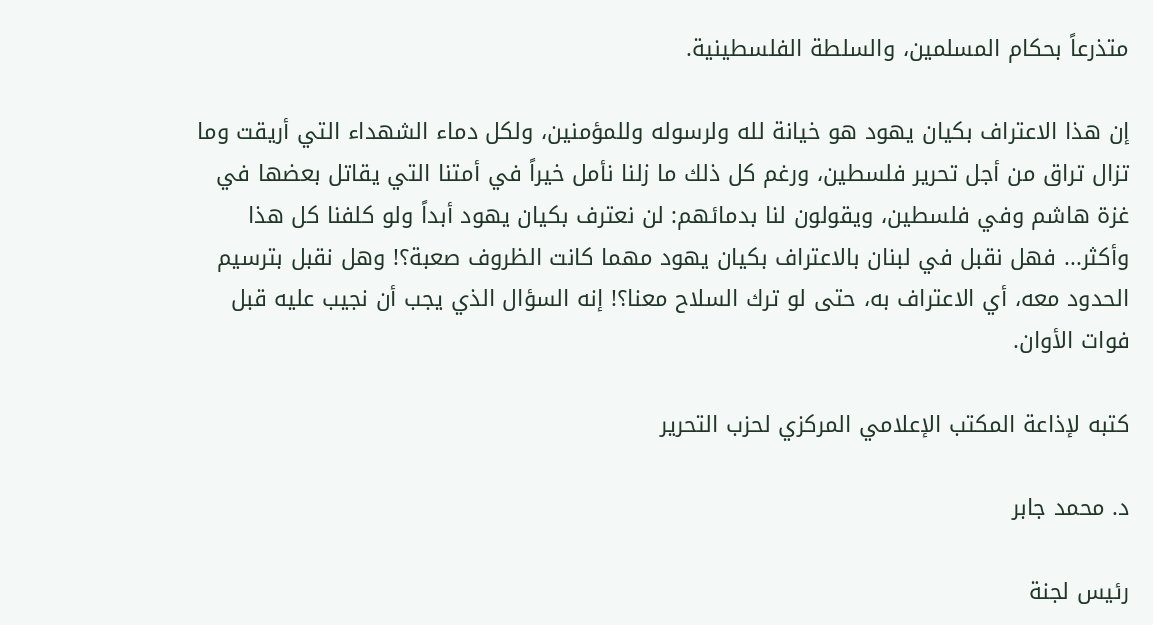متذرعاً بحكام المسلمين، والسلطة الفلسطينية.

إن هذا الاعتراف بكيان يهود هو خيانة لله ولرسوله وللمؤمنين، ولكل دماء الشهداء التي أريقت وما تزال تراق من أجل تحرير فلسطين، ورغم كل ذلك ما زلنا نأمل خيراً في أمتنا التي يقاتل بعضها في غزة هاشم وفي فلسطين، ويقولون لنا بدمائهم: لن نعترف بكيان يهود أبداً ولو كلفنا كل هذا وأكثر... فهل نقبل في لبنان بالاعتراف بكيان يهود مهما كانت الظروف صعبة؟! وهل نقبل بترسيم الحدود معه، أي الاعتراف به، حتى لو ترك السلاح معنا؟! إنه السؤال الذي يجب أن نجيب عليه قبل فوات الأوان.

كتبه لإذاعة المكتب الإعلامي المركزي لحزب التحرير

د. محمد جابر

رئيس لجنة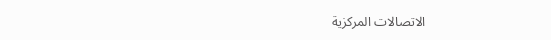الاتصالات المركزية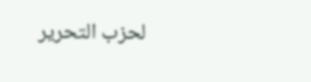لحزب التحرير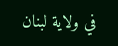في ولاية لبنان